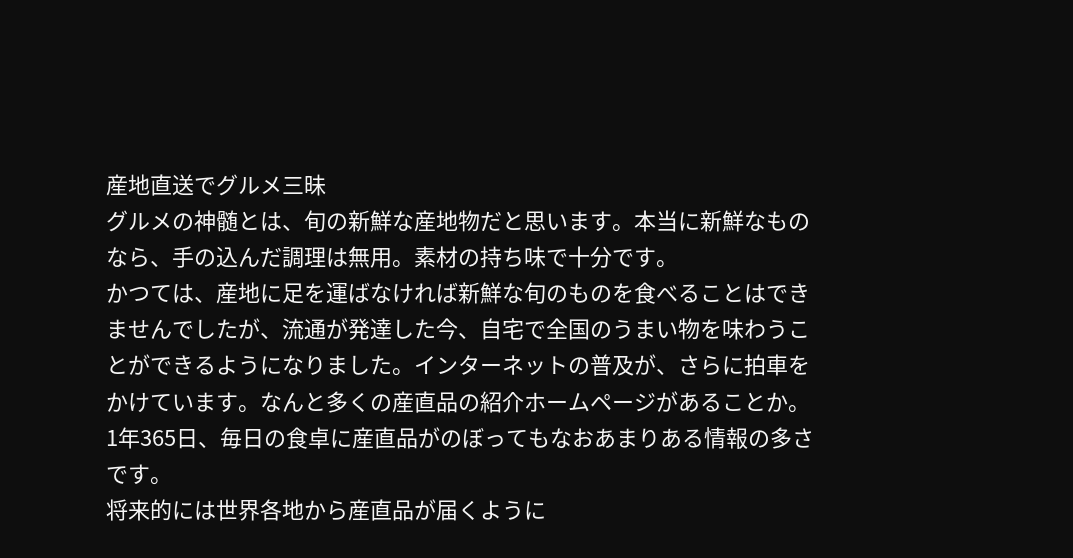産地直送でグルメ三昧
グルメの神髄とは、旬の新鮮な産地物だと思います。本当に新鮮なものなら、手の込んだ調理は無用。素材の持ち味で十分です。
かつては、産地に足を運ばなければ新鮮な旬のものを食べることはできませんでしたが、流通が発達した今、自宅で全国のうまい物を味わうことができるようになりました。インターネットの普及が、さらに拍車をかけています。なんと多くの産直品の紹介ホームページがあることか。1年365日、毎日の食卓に産直品がのぼってもなおあまりある情報の多さです。
将来的には世界各地から産直品が届くように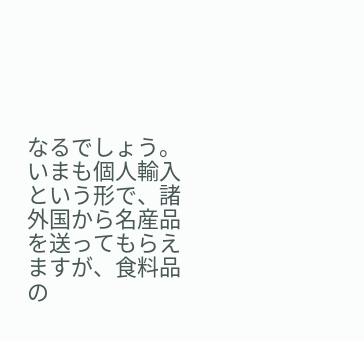なるでしょう。いまも個人輸入という形で、諸外国から名産品を送ってもらえますが、食料品の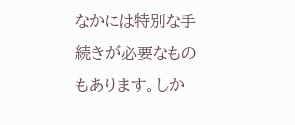なかには特別な手続きが必要なものもあります。しか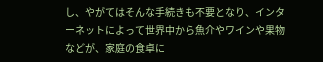し、やがてはそんな手続きも不要となり、インターネットによって世界中から魚介やワインや果物などが、家庭の食卓に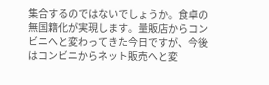集合するのではないでしょうか。食卓の無国籍化が実現します。量販店からコンビニへと変わってきた今日ですが、今後はコンビニからネット販売へと変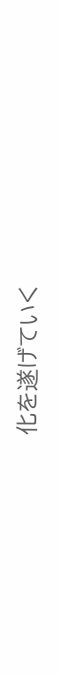化を遂げていく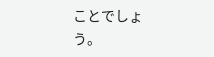ことでしょう。